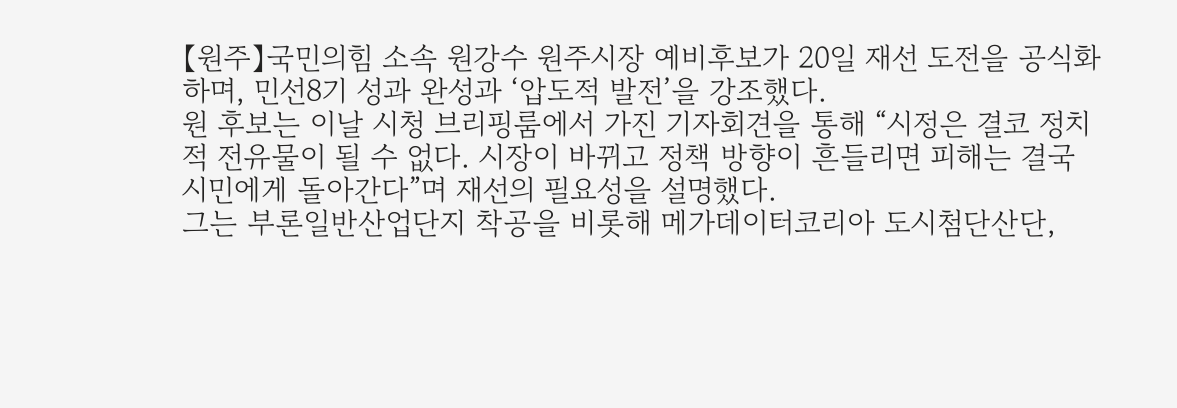【원주】국민의힘 소속 원강수 원주시장 예비후보가 20일 재선 도전을 공식화하며, 민선8기 성과 완성과 ‘압도적 발전’을 강조했다.
원 후보는 이날 시청 브리핑룸에서 가진 기자회견을 통해 “시정은 결코 정치적 전유물이 될 수 없다. 시장이 바뀌고 정책 방향이 흔들리면 피해는 결국 시민에게 돌아간다”며 재선의 필요성을 설명했다.
그는 부론일반산업단지 착공을 비롯해 메가데이터코리아 도시첨단산단,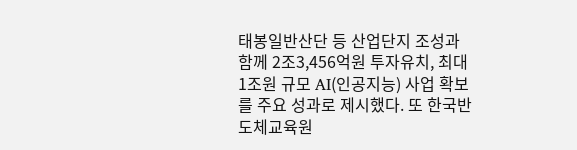태봉일반산단 등 산업단지 조성과 함께 2조3,456억원 투자유치, 최대 1조원 규모 AI(인공지능) 사업 확보를 주요 성과로 제시했다. 또 한국반도체교육원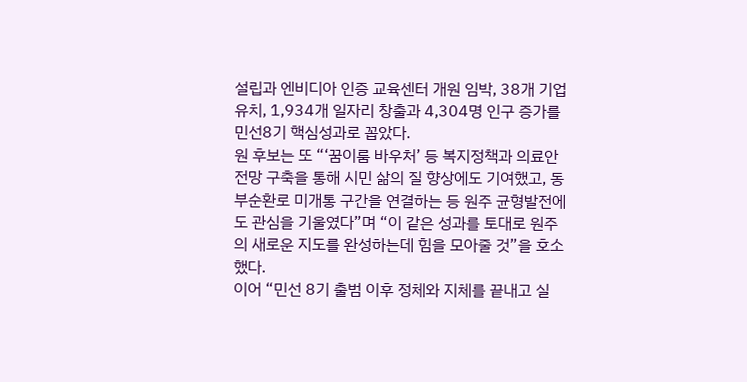설립과 엔비디아 인증 교육센터 개원 임박, 38개 기업 유치, 1,934개 일자리 창출과 4,304명 인구 증가를 민선8기 핵심성과로 꼽았다.
원 후보는 또 “‘꿈이룸 바우처’ 등 복지정책과 의료안전망 구축을 통해 시민 삶의 질 향상에도 기여했고, 동부순환로 미개통 구간을 연결하는 등 원주 균형발전에도 관심을 기울였다”며 “이 같은 성과를 토대로 원주의 새로운 지도를 완성하는데 힘을 모아줄 것”을 호소했다.
이어 “민선 8기 출범 이후 정체와 지체를 끝내고 실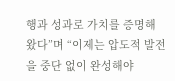행과 성과로 가치를 증명해 왔다”며 “이제는 압도적 발전을 중단 없이 완성해야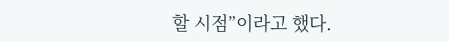할 시점”이라고 했다.